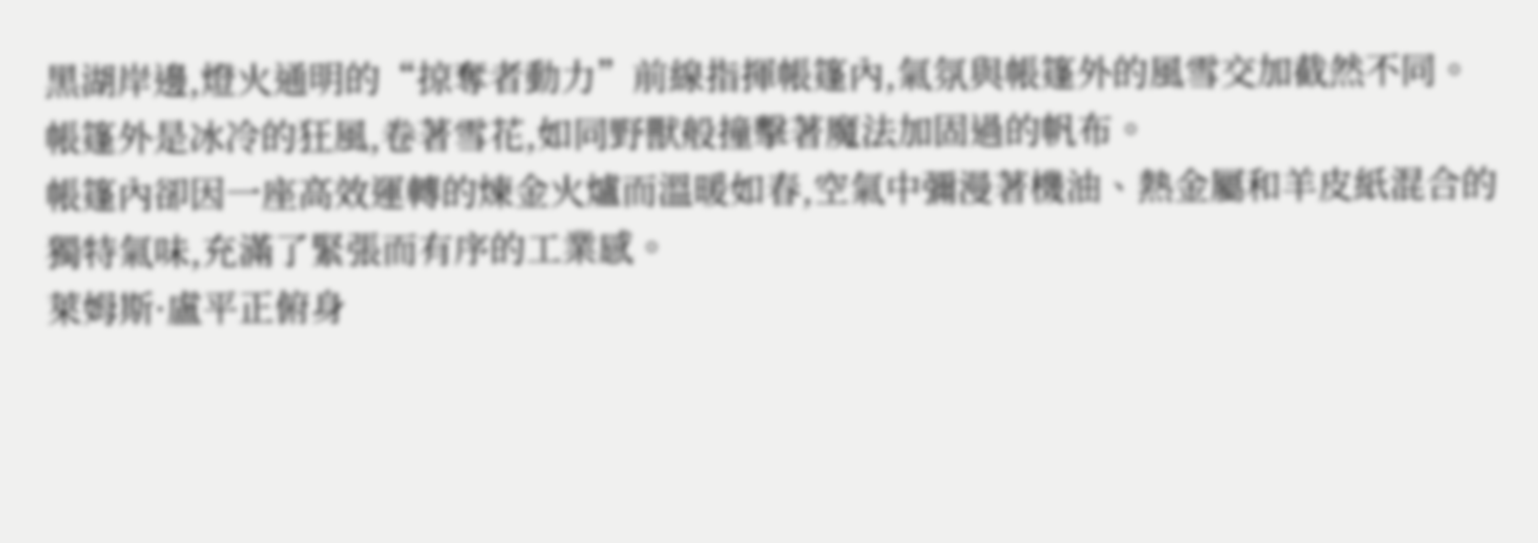黑湖岸邊,燈火通明的“掠奪者動力”前線指揮帳篷內,氣氛與帳篷外的風雪交加截然不同。
帳篷外是冰冷的狂風,卷著雪花,如同野獸般撞擊著魔法加固過的帆布。
帳篷內卻因一座高效運轉的煉金火爐而溫暖如春,空氣中彌漫著機油、熱金屬和羊皮紙混合的獨特氣味,充滿了緊張而有序的工業感。
萊姆斯·盧平正俯身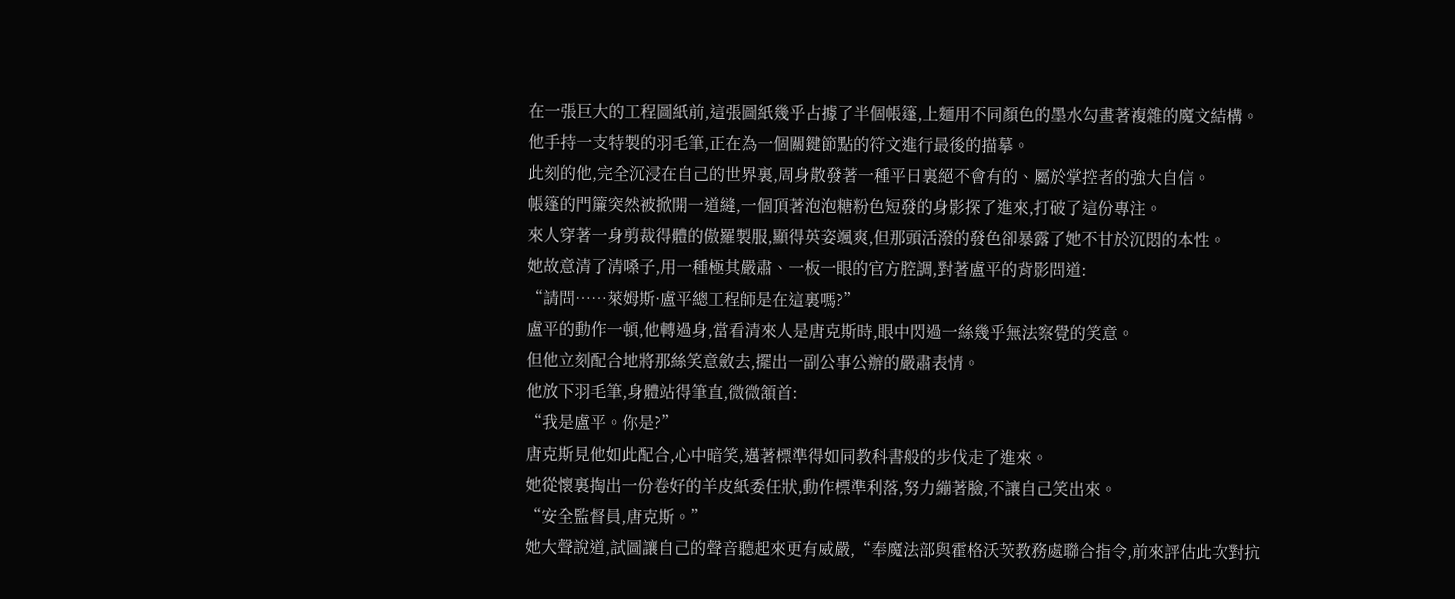在一張巨大的工程圖紙前,這張圖紙幾乎占據了半個帳篷,上麵用不同顏色的墨水勾畫著複雜的魔文結構。
他手持一支特製的羽毛筆,正在為一個關鍵節點的符文進行最後的描摹。
此刻的他,完全沉浸在自己的世界裏,周身散發著一種平日裏絕不會有的、屬於掌控者的強大自信。
帳篷的門簾突然被掀開一道縫,一個頂著泡泡糖粉色短發的身影探了進來,打破了這份專注。
來人穿著一身剪裁得體的傲羅製服,顯得英姿颯爽,但那頭活潑的發色卻暴露了她不甘於沉悶的本性。
她故意清了清嗓子,用一種極其嚴肅、一板一眼的官方腔調,對著盧平的背影問道:
“請問……萊姆斯·盧平總工程師是在這裏嗎?”
盧平的動作一頓,他轉過身,當看清來人是唐克斯時,眼中閃過一絲幾乎無法察覺的笑意。
但他立刻配合地將那絲笑意斂去,擺出一副公事公辦的嚴肅表情。
他放下羽毛筆,身體站得筆直,微微頷首:
“我是盧平。你是?”
唐克斯見他如此配合,心中暗笑,邁著標準得如同教科書般的步伐走了進來。
她從懷裏掏出一份卷好的羊皮紙委任狀,動作標準利落,努力繃著臉,不讓自己笑出來。
“安全監督員,唐克斯。”
她大聲說道,試圖讓自己的聲音聽起來更有威嚴,“奉魔法部與霍格沃茨教務處聯合指令,前來評估此次對抗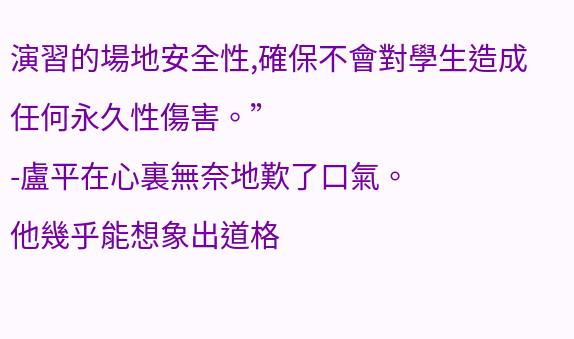演習的場地安全性,確保不會對學生造成任何永久性傷害。”
-盧平在心裏無奈地歎了口氣。
他幾乎能想象出道格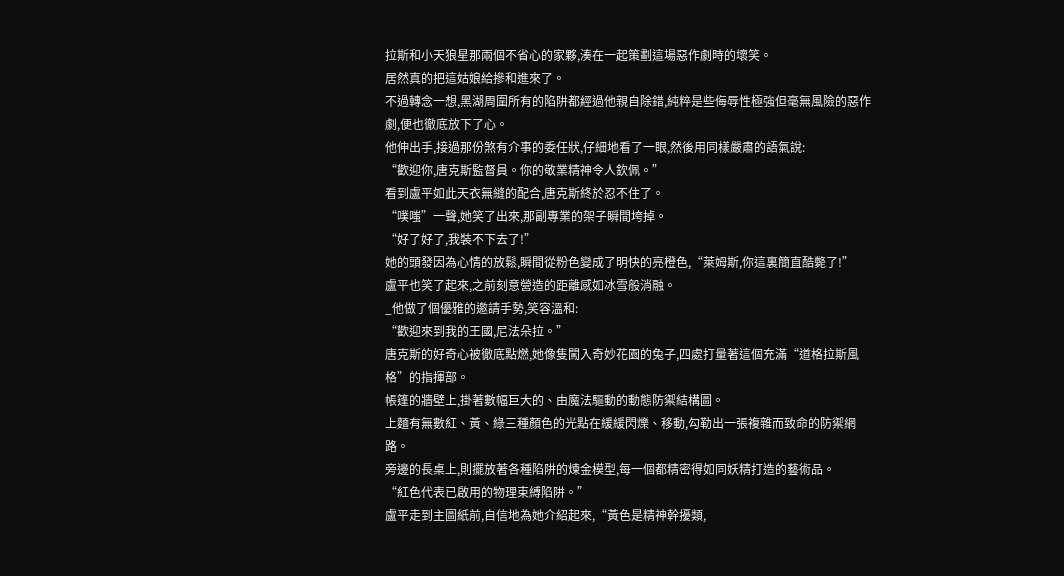拉斯和小天狼星那兩個不省心的家夥,湊在一起策劃這場惡作劇時的壞笑。
居然真的把這姑娘給摻和進來了。
不過轉念一想,黑湖周圍所有的陷阱都經過他親自除錯,純粹是些侮辱性極強但毫無風險的惡作劇,便也徹底放下了心。
他伸出手,接過那份煞有介事的委任狀,仔細地看了一眼,然後用同樣嚴肅的語氣說:
“歡迎你,唐克斯監督員。你的敬業精神令人欽佩。”
看到盧平如此天衣無縫的配合,唐克斯終於忍不住了。
“噗嗤”一聲,她笑了出來,那副專業的架子瞬間垮掉。
“好了好了,我裝不下去了!”
她的頭發因為心情的放鬆,瞬間從粉色變成了明快的亮橙色,“萊姆斯,你這裏簡直酷斃了!”
盧平也笑了起來,之前刻意營造的距離感如冰雪般消融。
_他做了個優雅的邀請手勢,笑容溫和:
“歡迎來到我的王國,尼法朵拉。”
唐克斯的好奇心被徹底點燃,她像隻闖入奇妙花園的兔子,四處打量著這個充滿“道格拉斯風格”的指揮部。
帳篷的牆壁上,掛著數幅巨大的、由魔法驅動的動態防禦結構圖。
上麵有無數紅、黃、綠三種顏色的光點在緩緩閃爍、移動,勾勒出一張複雜而致命的防禦網路。
旁邊的長桌上,則擺放著各種陷阱的煉金模型,每一個都精密得如同妖精打造的藝術品。
“紅色代表已啟用的物理束縛陷阱。”
盧平走到主圖紙前,自信地為她介紹起來,“黃色是精神幹擾類,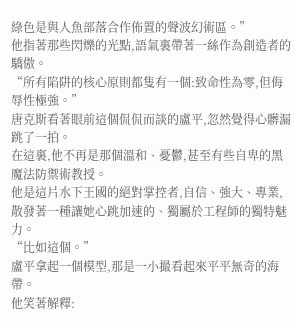綠色是與人魚部落合作佈置的聲波幻術區。”
他指著那些閃爍的光點,語氣裏帶著一絲作為創造者的驕傲。
“所有陷阱的核心原則都隻有一個:致命性為零,但侮辱性極強。”
唐克斯看著眼前這個侃侃而談的盧平,忽然覺得心髒漏跳了一拍。
在這裏,他不再是那個溫和、憂鬱,甚至有些自卑的黑魔法防禦術教授。
他是這片水下王國的絕對掌控者,自信、強大、專業,散發著一種讓她心跳加速的、獨屬於工程師的獨特魅力。
“比如這個。”
盧平拿起一個模型,那是一小撮看起來平平無奇的海帶。
他笑著解釋: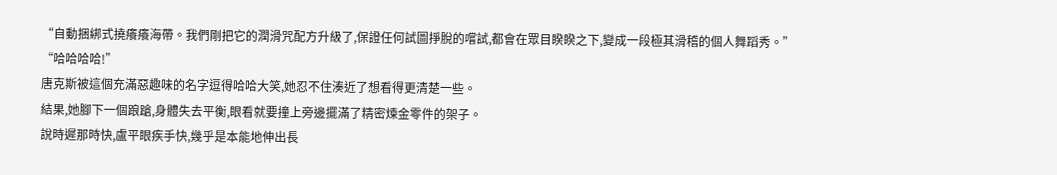“自動捆綁式撓癢癢海帶。我們剛把它的潤滑咒配方升級了,保證任何試圖掙脫的嚐試,都會在眾目睽睽之下,變成一段極其滑稽的個人舞蹈秀。”
“哈哈哈哈!”
唐克斯被這個充滿惡趣味的名字逗得哈哈大笑,她忍不住湊近了想看得更清楚一些。
結果,她腳下一個踉蹌,身體失去平衡,眼看就要撞上旁邊擺滿了精密煉金零件的架子。
說時遲那時快,盧平眼疾手快,幾乎是本能地伸出長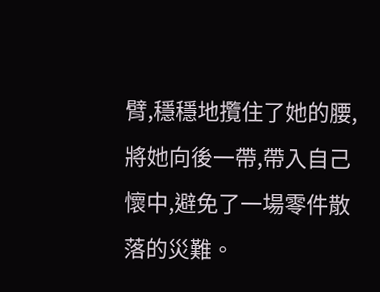臂,穩穩地攬住了她的腰,將她向後一帶,帶入自己懷中,避免了一場零件散落的災難。